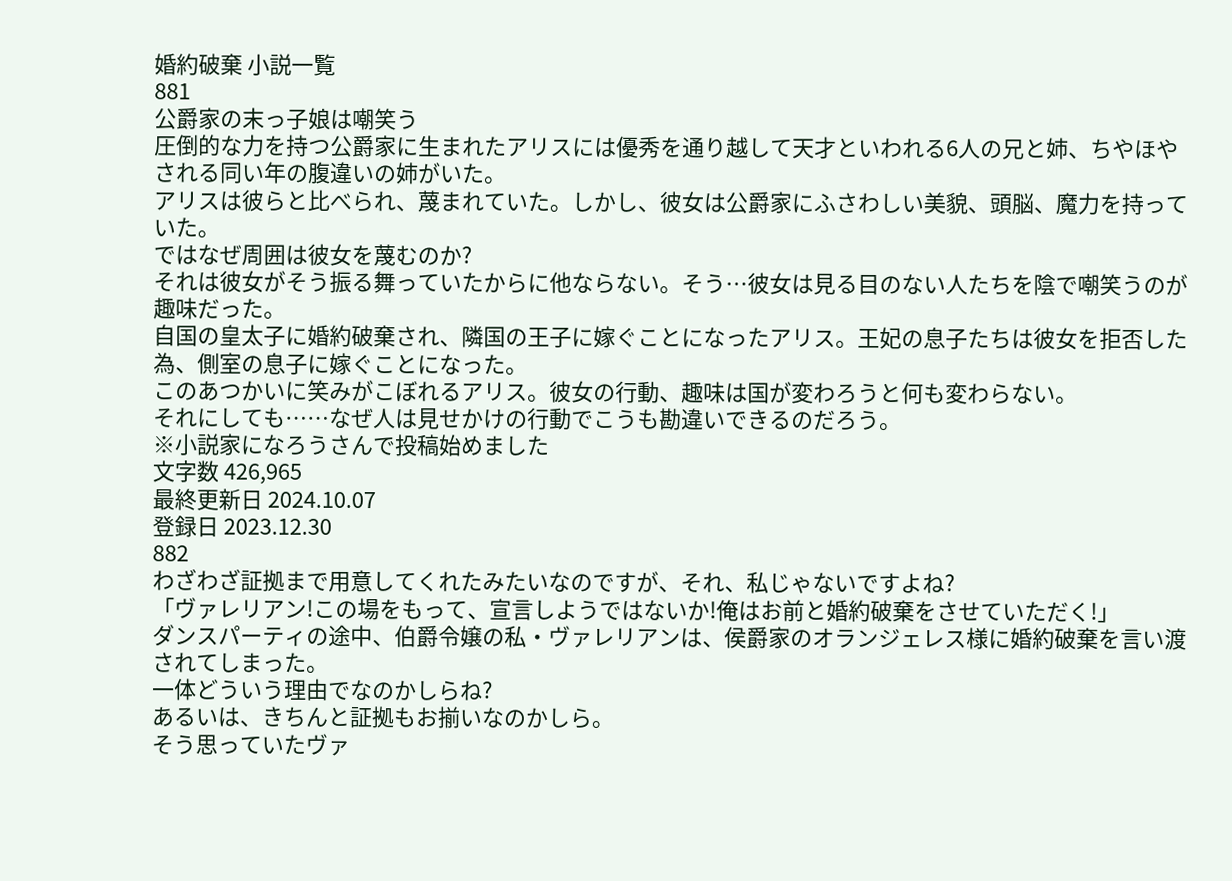婚約破棄 小説一覧
881
公爵家の末っ子娘は嘲笑う
圧倒的な力を持つ公爵家に生まれたアリスには優秀を通り越して天才といわれる6人の兄と姉、ちやほやされる同い年の腹違いの姉がいた。
アリスは彼らと比べられ、蔑まれていた。しかし、彼女は公爵家にふさわしい美貌、頭脳、魔力を持っていた。
ではなぜ周囲は彼女を蔑むのか?
それは彼女がそう振る舞っていたからに他ならない。そう…彼女は見る目のない人たちを陰で嘲笑うのが趣味だった。
自国の皇太子に婚約破棄され、隣国の王子に嫁ぐことになったアリス。王妃の息子たちは彼女を拒否した為、側室の息子に嫁ぐことになった。
このあつかいに笑みがこぼれるアリス。彼女の行動、趣味は国が変わろうと何も変わらない。
それにしても……なぜ人は見せかけの行動でこうも勘違いできるのだろう。
※小説家になろうさんで投稿始めました
文字数 426,965
最終更新日 2024.10.07
登録日 2023.12.30
882
わざわざ証拠まで用意してくれたみたいなのですが、それ、私じゃないですよね?
「ヴァレリアン!この場をもって、宣言しようではないか!俺はお前と婚約破棄をさせていただく!」
ダンスパーティの途中、伯爵令嬢の私・ヴァレリアンは、侯爵家のオランジェレス様に婚約破棄を言い渡されてしまった。
一体どういう理由でなのかしらね?
あるいは、きちんと証拠もお揃いなのかしら。
そう思っていたヴァ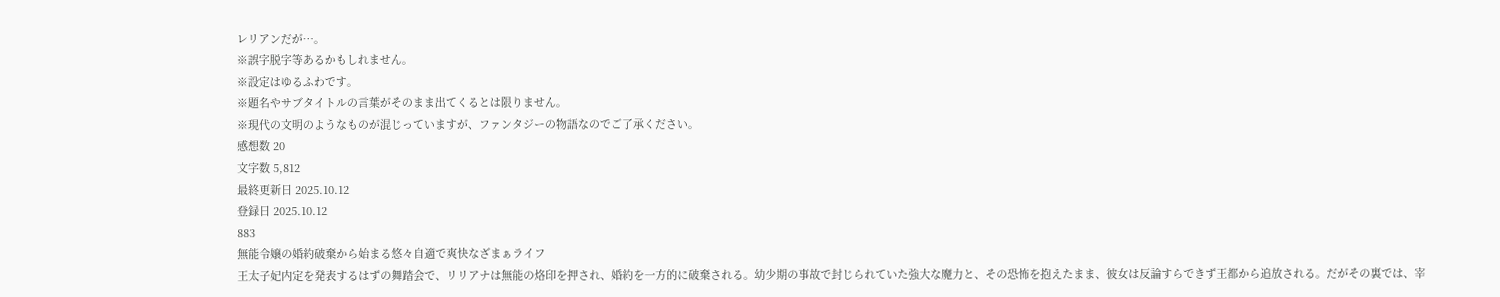レリアンだが…。
※誤字脱字等あるかもしれません。
※設定はゆるふわです。
※題名やサブタイトルの言葉がそのまま出てくるとは限りません。
※現代の文明のようなものが混じっていますが、ファンタジーの物語なのでご了承ください。
感想数 20
文字数 5,812
最終更新日 2025.10.12
登録日 2025.10.12
883
無能令嬢の婚約破棄から始まる悠々自適で爽快なざまぁライフ
王太子妃内定を発表するはずの舞踏会で、リリアナは無能の烙印を押され、婚約を一方的に破棄される。幼少期の事故で封じられていた強大な魔力と、その恐怖を抱えたまま、彼女は反論すらできず王都から追放される。だがその裏では、宰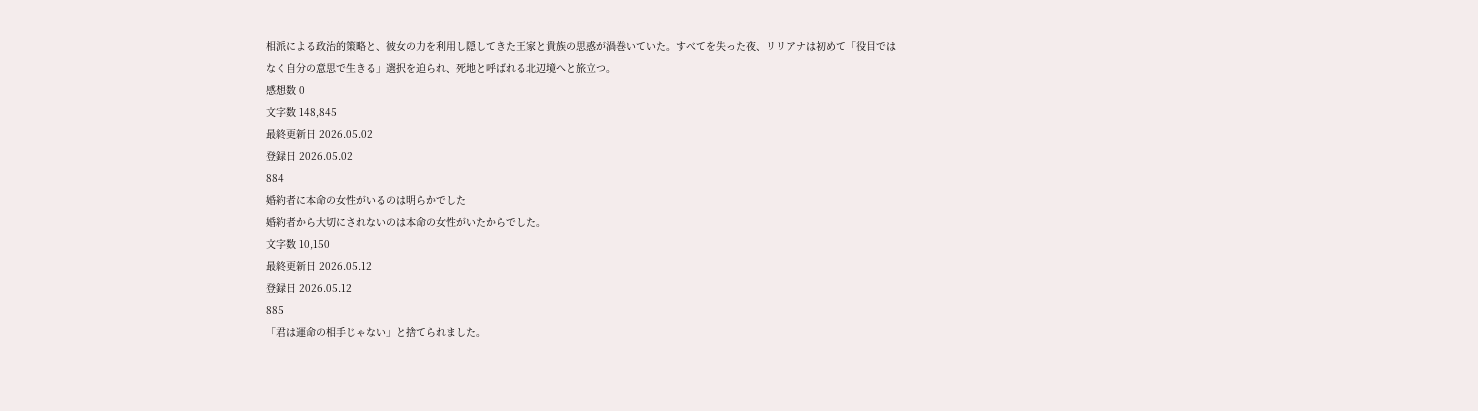相派による政治的策略と、彼女の力を利用し隠してきた王家と貴族の思惑が渦巻いていた。すべてを失った夜、リリアナは初めて「役目ではなく自分の意思で生きる」選択を迫られ、死地と呼ばれる北辺境へと旅立つ。
感想数 0
文字数 148,845
最終更新日 2026.05.02
登録日 2026.05.02
884
婚約者に本命の女性がいるのは明らかでした
婚約者から大切にされないのは本命の女性がいたからでした。
文字数 10,150
最終更新日 2026.05.12
登録日 2026.05.12
885
「君は運命の相手じゃない」と捨てられました。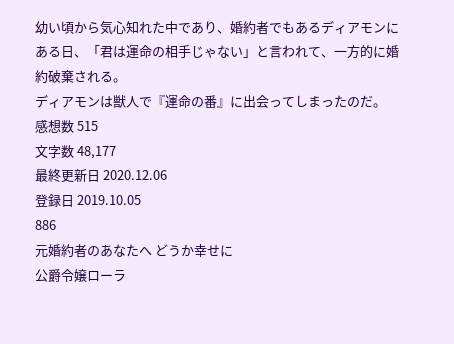幼い頃から気心知れた中であり、婚約者でもあるディアモンにある日、「君は運命の相手じゃない」と言われて、一方的に婚約破棄される。
ディアモンは獣人で『運命の番』に出会ってしまったのだ。
感想数 515
文字数 48,177
最終更新日 2020.12.06
登録日 2019.10.05
886
元婚約者のあなたへ どうか幸せに
公爵令嬢ローラ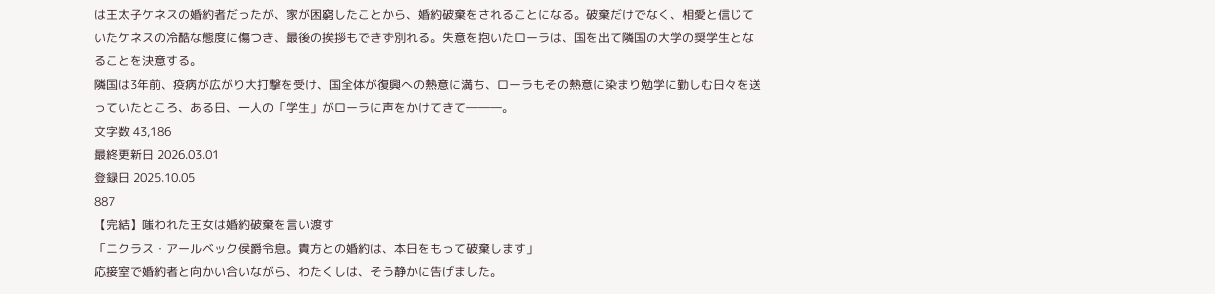は王太子ケネスの婚約者だったが、家が困窮したことから、婚約破棄をされることになる。破棄だけでなく、相愛と信じていたケネスの冷酷な態度に傷つき、最後の挨拶もできず別れる。失意を抱いたローラは、国を出て隣国の大学の奨学生となることを決意する。
隣国は3年前、疫病が広がり大打撃を受け、国全体が復興への熱意に満ち、ローラもその熱意に染まり勉学に勤しむ日々を送っていたところ、ある日、一人の「学生」がローラに声をかけてきて―――。
文字数 43,186
最終更新日 2026.03.01
登録日 2025.10.05
887
【完結】嗤われた王女は婚約破棄を言い渡す
「ニクラス・アールベック侯爵令息。貴方との婚約は、本日をもって破棄します」
応接室で婚約者と向かい合いながら、わたくしは、そう静かに告げました。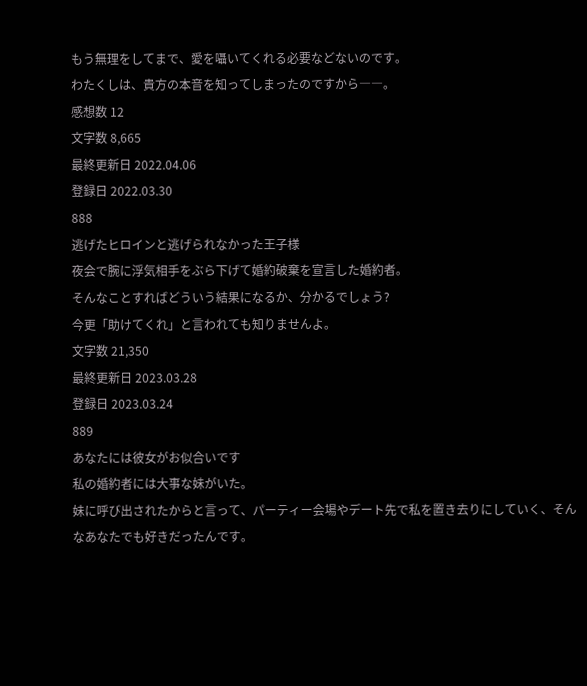もう無理をしてまで、愛を囁いてくれる必要などないのです。
わたくしは、貴方の本音を知ってしまったのですから――。
感想数 12
文字数 8,665
最終更新日 2022.04.06
登録日 2022.03.30
888
逃げたヒロインと逃げられなかった王子様
夜会で腕に浮気相手をぶら下げて婚約破棄を宣言した婚約者。
そんなことすればどういう結果になるか、分かるでしょう?
今更「助けてくれ」と言われても知りませんよ。
文字数 21,350
最終更新日 2023.03.28
登録日 2023.03.24
889
あなたには彼女がお似合いです
私の婚約者には大事な妹がいた。
妹に呼び出されたからと言って、パーティー会場やデート先で私を置き去りにしていく、そんなあなたでも好きだったんです。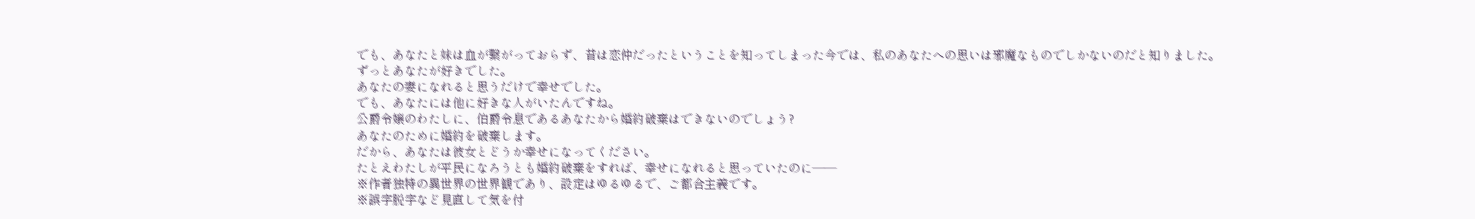でも、あなたと妹は血が繋がっておらず、昔は恋仲だったということを知ってしまった今では、私のあなたへの思いは邪魔なものでしかないのだと知りました。
ずっとあなたが好きでした。
あなたの妻になれると思うだけで幸せでした。
でも、あなたには他に好きな人がいたんですね。
公爵令嬢のわたしに、伯爵令息であるあなたから婚約破棄はできないのでしょう?
あなたのために婚約を破棄します。
だから、あなたは彼女とどうか幸せになってください。
たとえわたしが平民になろうとも婚約破棄をすれば、幸せになれると思っていたのに――
※作者独特の異世界の世界観であり、設定はゆるゆるで、ご都合主義です。
※誤字脱字など見直して気を付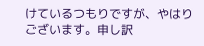けているつもりですが、やはりございます。申し訳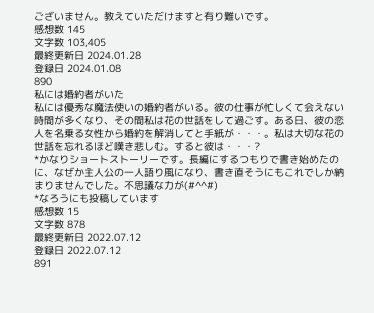ございません。教えていただけますと有り難いです。
感想数 145
文字数 103,405
最終更新日 2024.01.28
登録日 2024.01.08
890
私には婚約者がいた
私には優秀な魔法使いの婚約者がいる。彼の仕事が忙しくて会えない時間が多くなり、その間私は花の世話をして過ごす。ある日、彼の恋人を名乗る女性から婚約を解消してと手紙が・・・。私は大切な花の世話を忘れるほど嘆き悲しむ。すると彼は・・・?
*かなりショートストーリーです。長編にするつもりで書き始めたのに、なぜか主人公の一人語り風になり、書き直そうにもこれでしか納まりませんでした。不思議な力が(#^^#)
*なろうにも投稿しています
感想数 15
文字数 878
最終更新日 2022.07.12
登録日 2022.07.12
891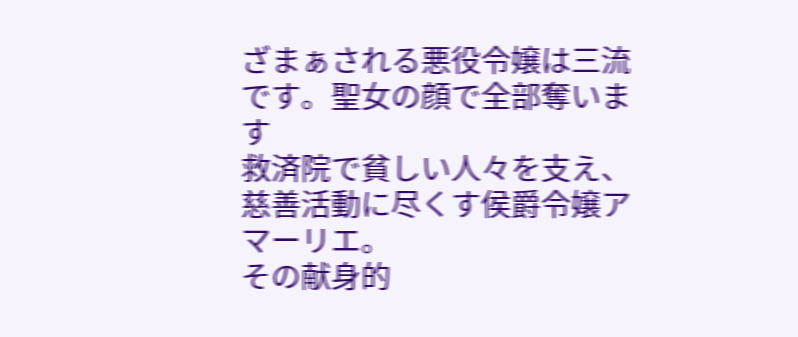ざまぁされる悪役令嬢は三流です。聖女の顔で全部奪います
救済院で貧しい人々を支え、慈善活動に尽くす侯爵令嬢アマーリエ。
その献身的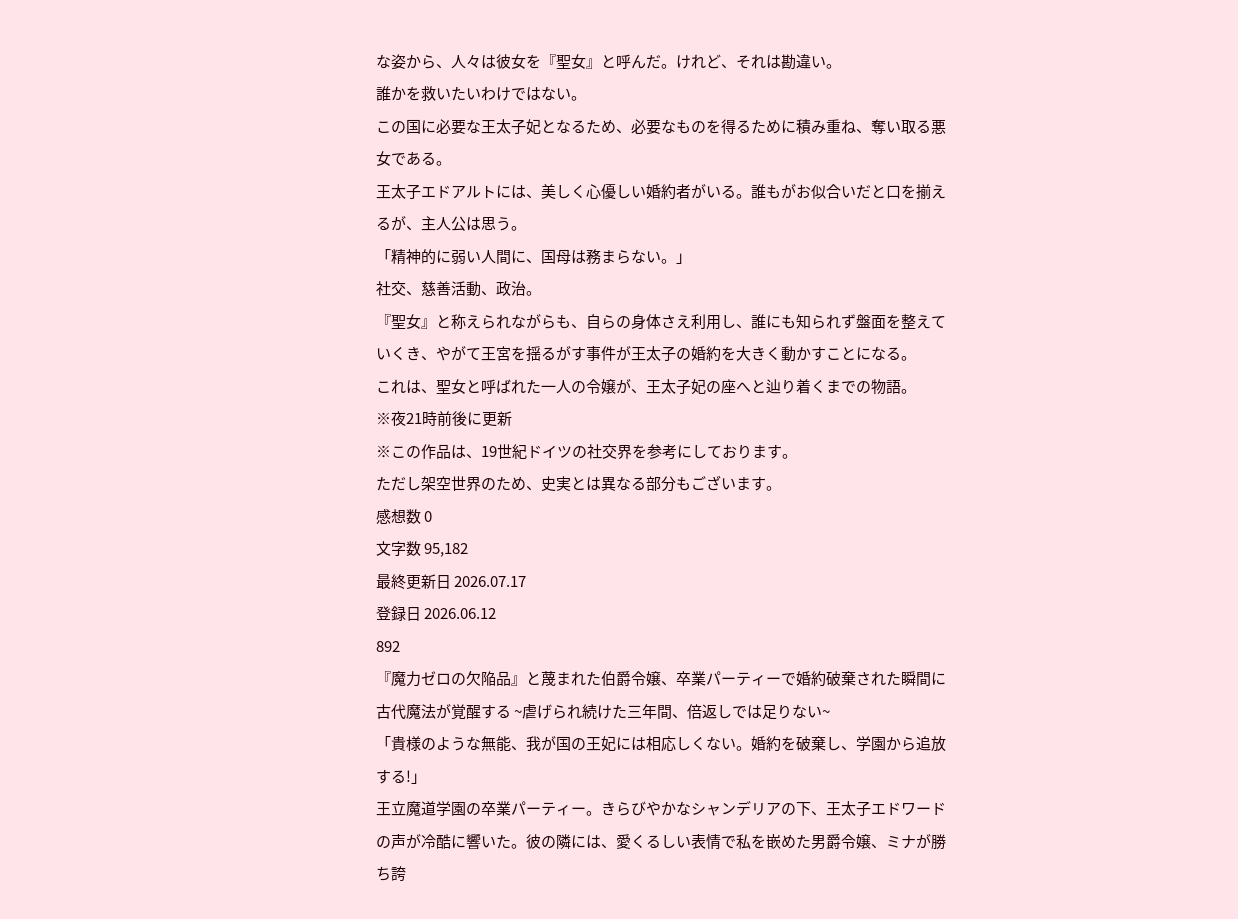な姿から、人々は彼女を『聖女』と呼んだ。けれど、それは勘違い。
誰かを救いたいわけではない。
この国に必要な王太子妃となるため、必要なものを得るために積み重ね、奪い取る悪女である。
王太子エドアルトには、美しく心優しい婚約者がいる。誰もがお似合いだと口を揃えるが、主人公は思う。
「精神的に弱い人間に、国母は務まらない。」
社交、慈善活動、政治。
『聖女』と称えられながらも、自らの身体さえ利用し、誰にも知られず盤面を整えていくき、やがて王宮を揺るがす事件が王太子の婚約を大きく動かすことになる。
これは、聖女と呼ばれた一人の令嬢が、王太子妃の座へと辿り着くまでの物語。
※夜21時前後に更新
※この作品は、19世紀ドイツの社交界を参考にしております。
ただし架空世界のため、史実とは異なる部分もございます。
感想数 0
文字数 95,182
最終更新日 2026.07.17
登録日 2026.06.12
892
『魔力ゼロの欠陥品』と蔑まれた伯爵令嬢、卒業パーティーで婚約破棄された瞬間に古代魔法が覚醒する ~虐げられ続けた三年間、倍返しでは足りない~
「貴様のような無能、我が国の王妃には相応しくない。婚約を破棄し、学園から追放する!」
王立魔道学園の卒業パーティー。きらびやかなシャンデリアの下、王太子エドワードの声が冷酷に響いた。彼の隣には、愛くるしい表情で私を嵌めた男爵令嬢、ミナが勝ち誇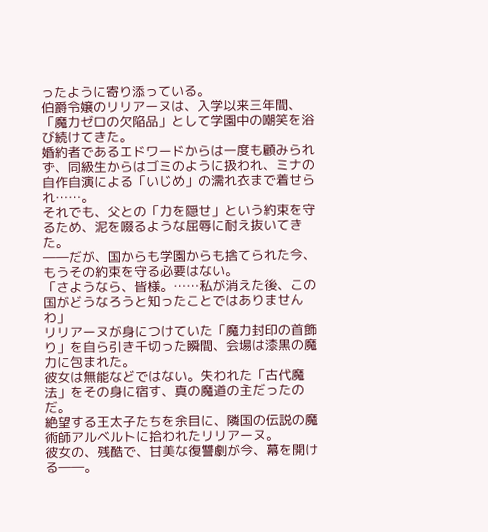ったように寄り添っている。
伯爵令嬢のリリアーヌは、入学以来三年間、「魔力ゼロの欠陥品」として学園中の嘲笑を浴び続けてきた。
婚約者であるエドワードからは一度も顧みられず、同級生からはゴミのように扱われ、ミナの自作自演による「いじめ」の濡れ衣まで着せられ……。
それでも、父との「力を隠せ」という約束を守るため、泥を啜るような屈辱に耐え抜いてきた。
――だが、国からも学園からも捨てられた今、もうその約束を守る必要はない。
「さようなら、皆様。……私が消えた後、この国がどうなろうと知ったことではありませんわ」
リリアーヌが身につけていた「魔力封印の首飾り」を自ら引き千切った瞬間、会場は漆黒の魔力に包まれた。
彼女は無能などではない。失われた「古代魔法」をその身に宿す、真の魔道の主だったのだ。
絶望する王太子たちを余目に、隣国の伝説の魔術師アルベルトに拾われたリリアーヌ。
彼女の、残酷で、甘美な復讐劇が今、幕を開ける――。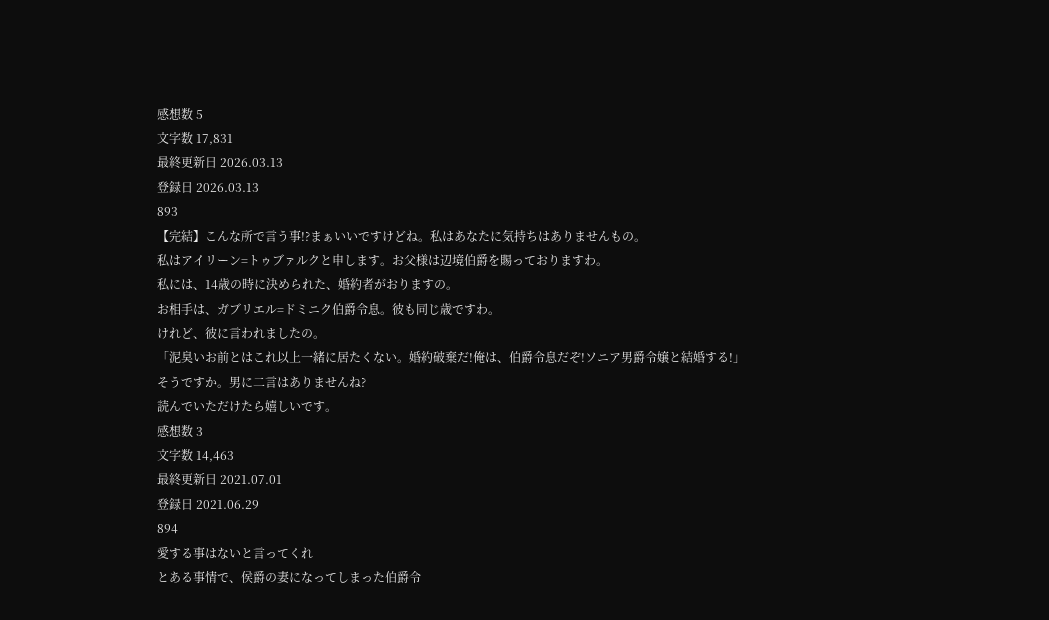感想数 5
文字数 17,831
最終更新日 2026.03.13
登録日 2026.03.13
893
【完結】こんな所で言う事!?まぁいいですけどね。私はあなたに気持ちはありませんもの。
私はアイリーン=トゥブァルクと申します。お父様は辺境伯爵を賜っておりますわ。
私には、14歳の時に決められた、婚約者がおりますの。
お相手は、ガブリエル=ドミニク伯爵令息。彼も同じ歳ですわ。
けれど、彼に言われましたの。
「泥臭いお前とはこれ以上一緒に居たくない。婚約破棄だ!俺は、伯爵令息だぞ!ソニア男爵令嬢と結婚する!」
そうですか。男に二言はありませんね?
読んでいただけたら嬉しいです。
感想数 3
文字数 14,463
最終更新日 2021.07.01
登録日 2021.06.29
894
愛する事はないと言ってくれ
とある事情で、侯爵の妻になってしまった伯爵令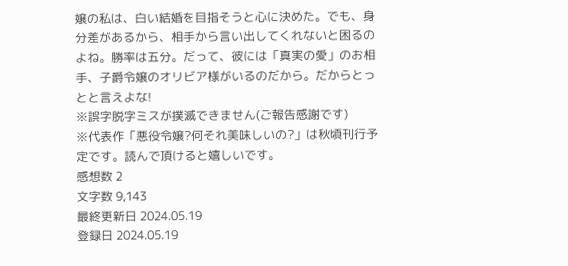嬢の私は、白い結婚を目指そうと心に決めた。でも、身分差があるから、相手から言い出してくれないと困るのよね。勝率は五分。だって、彼には「真実の愛」のお相手、子爵令嬢のオリビア様がいるのだから。だからとっとと言えよな!
※誤字脱字ミスが撲滅できません(ご報告感謝です)
※代表作「悪役令嬢?何それ美味しいの?」は秋頃刊行予定です。読んで頂けると嬉しいです。
感想数 2
文字数 9,143
最終更新日 2024.05.19
登録日 2024.05.19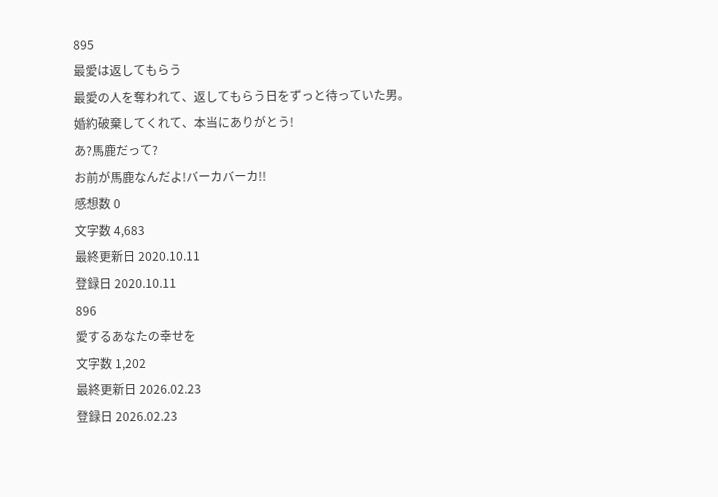895
最愛は返してもらう
最愛の人を奪われて、返してもらう日をずっと待っていた男。
婚約破棄してくれて、本当にありがとう!
あ?馬鹿だって?
お前が馬鹿なんだよ!バーカバーカ!!
感想数 0
文字数 4,683
最終更新日 2020.10.11
登録日 2020.10.11
896
愛するあなたの幸せを
文字数 1,202
最終更新日 2026.02.23
登録日 2026.02.23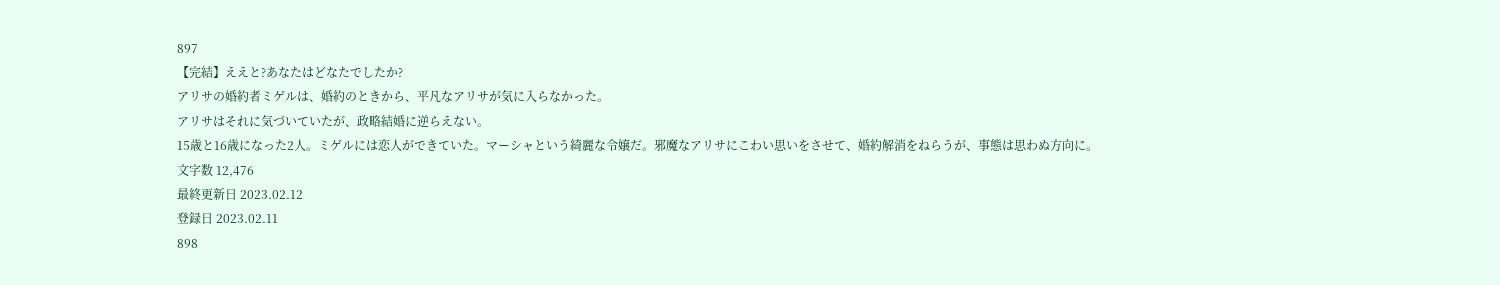897
【完結】ええと?あなたはどなたでしたか?
アリサの婚約者ミゲルは、婚約のときから、平凡なアリサが気に入らなかった。
アリサはそれに気づいていたが、政略結婚に逆らえない。
15歳と16歳になった2人。ミゲルには恋人ができていた。マーシャという綺麗な令嬢だ。邪魔なアリサにこわい思いをさせて、婚約解消をねらうが、事態は思わぬ方向に。
文字数 12,476
最終更新日 2023.02.12
登録日 2023.02.11
898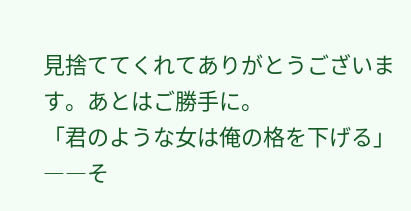見捨ててくれてありがとうございます。あとはご勝手に。
「君のような女は俺の格を下げる」――そ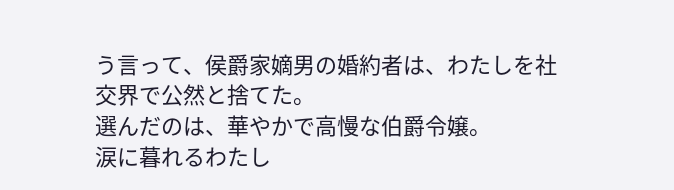う言って、侯爵家嫡男の婚約者は、わたしを社交界で公然と捨てた。
選んだのは、華やかで高慢な伯爵令嬢。
涙に暮れるわたし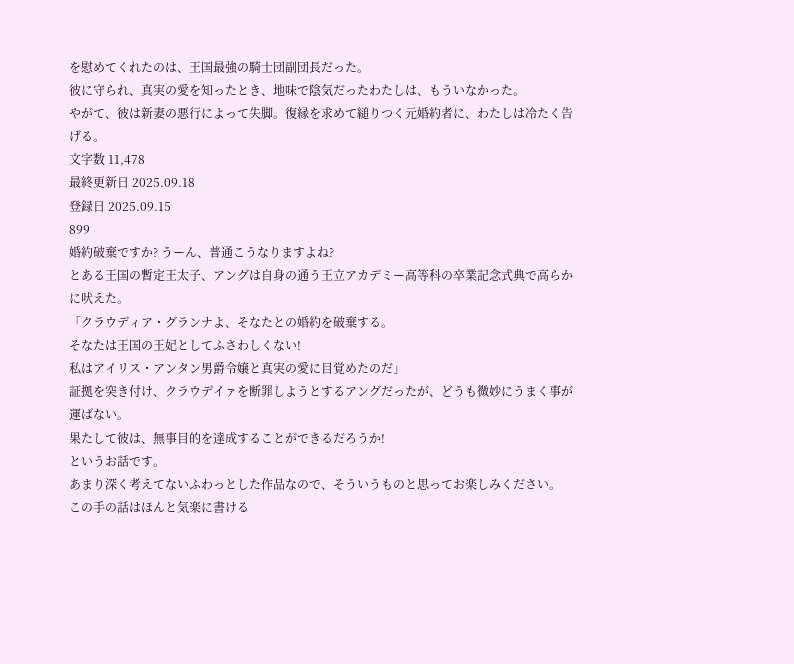を慰めてくれたのは、王国最強の騎士団副団長だった。
彼に守られ、真実の愛を知ったとき、地味で陰気だったわたしは、もういなかった。
やがて、彼は新妻の悪行によって失脚。復縁を求めて縋りつく元婚約者に、わたしは冷たく告げる。
文字数 11,478
最終更新日 2025.09.18
登録日 2025.09.15
899
婚約破棄ですか? うーん、普通こうなりますよね?
とある王国の暫定王太子、アングは自身の通う王立アカデミー高等科の卒業記念式典で高らかに吠えた。
「クラウディア・グランナよ、そなたとの婚約を破棄する。
そなたは王国の王妃としてふさわしくない!
私はアイリス・アンタン男爵令嬢と真実の愛に目覚めたのだ」
証拠を突き付け、クラウデイァを断罪しようとするアングだったが、どうも微妙にうまく事が運ばない。
果たして彼は、無事目的を達成することができるだろうか!
というお話です。
あまり深く考えてないふわっとした作品なので、そういうものと思ってお楽しみください。
この手の話はほんと気楽に書ける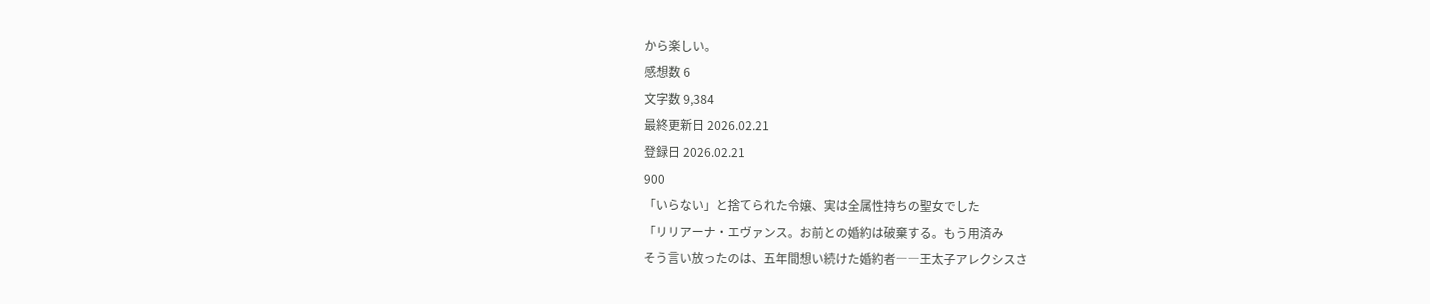から楽しい。
感想数 6
文字数 9,384
最終更新日 2026.02.21
登録日 2026.02.21
900
「いらない」と捨てられた令嬢、実は全属性持ちの聖女でした
「リリアーナ・エヴァンス。お前との婚約は破棄する。もう用済み
そう言い放ったのは、五年間想い続けた婚約者――王太子アレクシスさ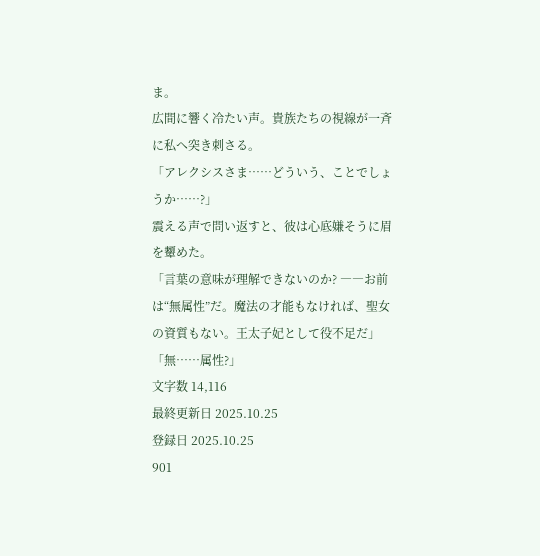ま。
広間に響く冷たい声。貴族たちの視線が一斉に私へ突き刺さる。
「アレクシスさま……どういう、ことでしょうか……?」
震える声で問い返すと、彼は心底嫌そうに眉を顰めた。
「言葉の意味が理解できないのか? ――お前は“無属性”だ。魔法の才能もなければ、聖女の資質もない。王太子妃として役不足だ」
「無……属性?」
文字数 14,116
最終更新日 2025.10.25
登録日 2025.10.25
901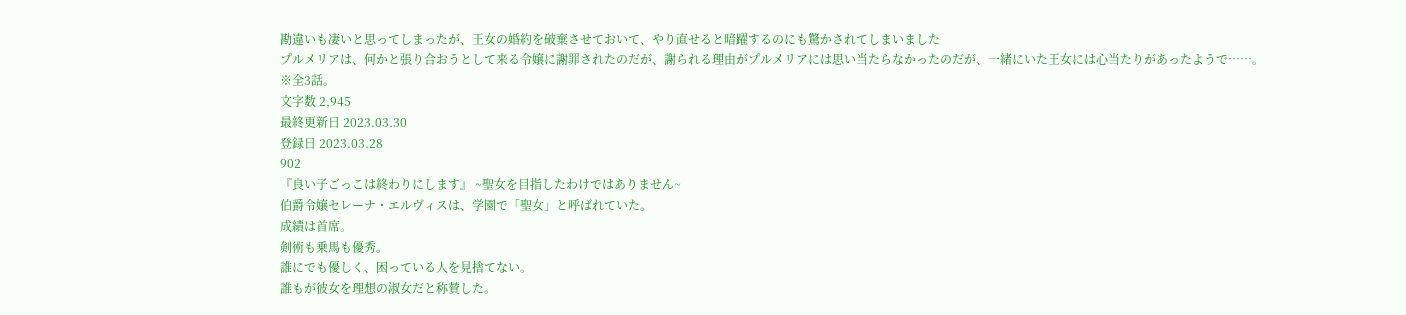勘違いも凄いと思ってしまったが、王女の婚約を破棄させておいて、やり直せると暗躍するのにも驚かされてしまいました
プルメリアは、何かと張り合おうとして来る令嬢に謝罪されたのだが、謝られる理由がプルメリアには思い当たらなかったのだが、一緒にいた王女には心当たりがあったようで……。
※全3話。
文字数 2,945
最終更新日 2023.03.30
登録日 2023.03.28
902
『良い子ごっこは終わりにします』 ~聖女を目指したわけではありません~
伯爵令嬢セレーナ・エルヴィスは、学園で「聖女」と呼ばれていた。
成績は首席。
剣術も乗馬も優秀。
誰にでも優しく、困っている人を見捨てない。
誰もが彼女を理想の淑女だと称賛した。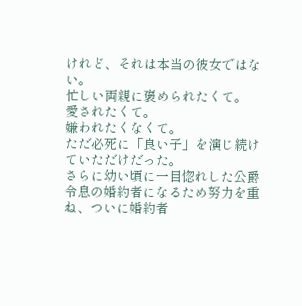けれど、それは本当の彼女ではない。
忙しい両親に褒められたくて。
愛されたくて。
嫌われたくなくて。
ただ必死に「良い子」を演じ続けていただけだった。
さらに幼い頃に一目惚れした公爵令息の婚約者になるため努力を重ね、ついに婚約者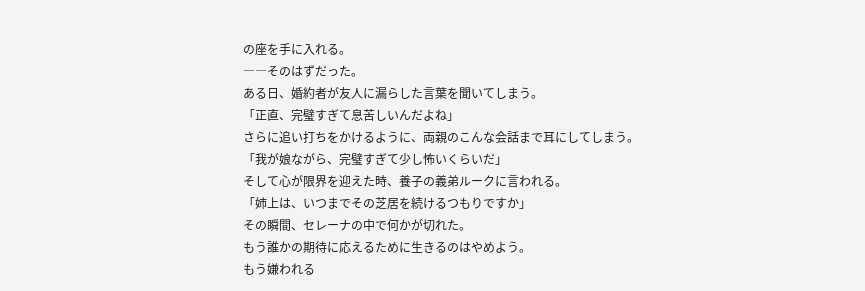の座を手に入れる。
――そのはずだった。
ある日、婚約者が友人に漏らした言葉を聞いてしまう。
「正直、完璧すぎて息苦しいんだよね」
さらに追い打ちをかけるように、両親のこんな会話まで耳にしてしまう。
「我が娘ながら、完璧すぎて少し怖いくらいだ」
そして心が限界を迎えた時、養子の義弟ルークに言われる。
「姉上は、いつまでその芝居を続けるつもりですか」
その瞬間、セレーナの中で何かが切れた。
もう誰かの期待に応えるために生きるのはやめよう。
もう嫌われる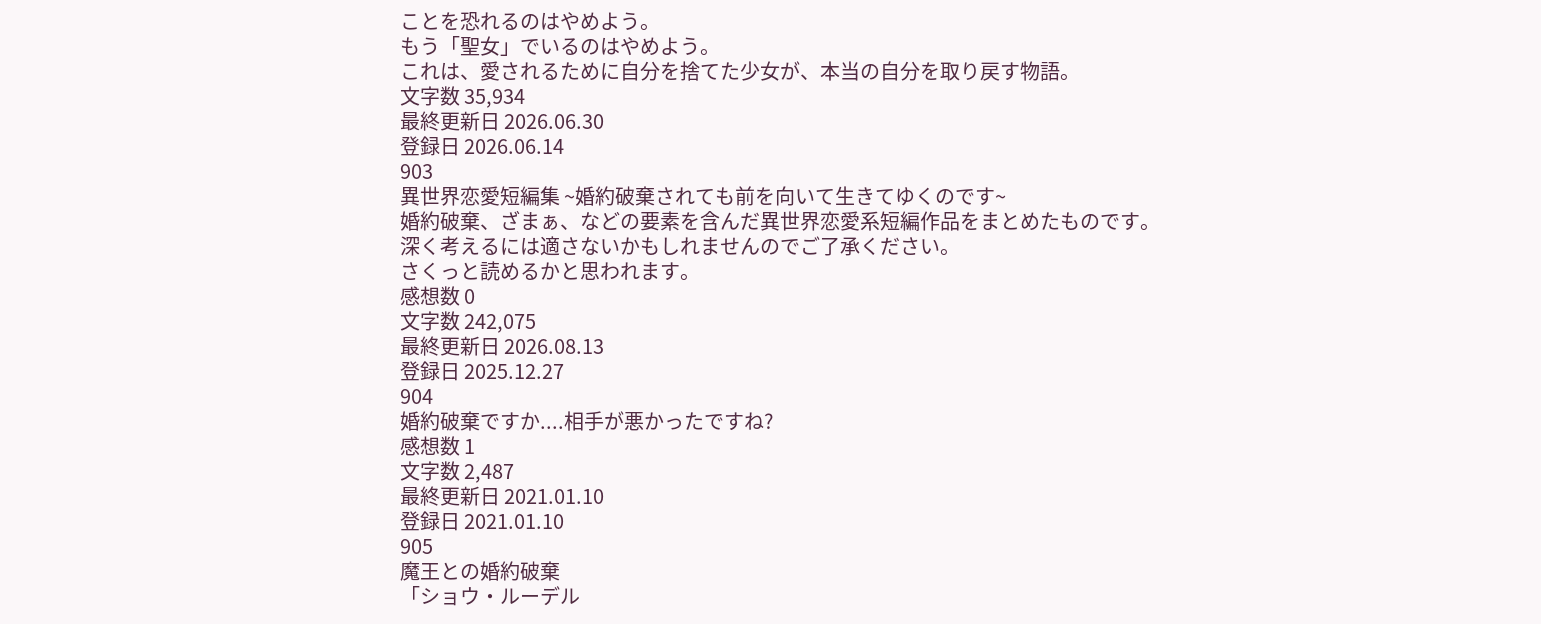ことを恐れるのはやめよう。
もう「聖女」でいるのはやめよう。
これは、愛されるために自分を捨てた少女が、本当の自分を取り戻す物語。
文字数 35,934
最終更新日 2026.06.30
登録日 2026.06.14
903
異世界恋愛短編集 ~婚約破棄されても前を向いて生きてゆくのです~
婚約破棄、ざまぁ、などの要素を含んだ異世界恋愛系短編作品をまとめたものです。
深く考えるには適さないかもしれませんのでご了承ください。
さくっと読めるかと思われます。
感想数 0
文字数 242,075
最終更新日 2026.08.13
登録日 2025.12.27
904
婚約破棄ですか....相手が悪かったですね?
感想数 1
文字数 2,487
最終更新日 2021.01.10
登録日 2021.01.10
905
魔王との婚約破棄
「ショウ・ルーデル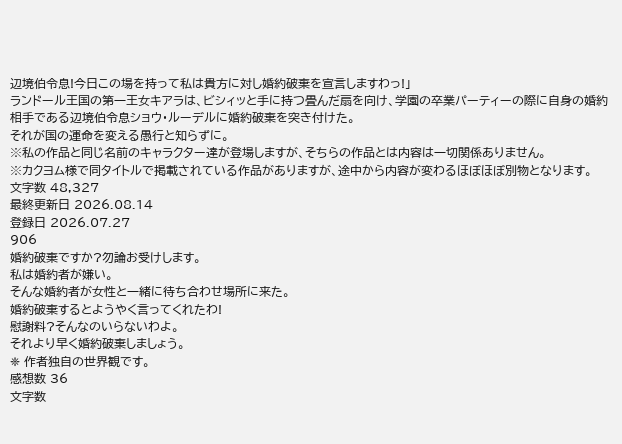辺境伯令息!今日この場を持って私は貴方に対し婚約破棄を宣言しますわっ!」
ランドール王国の第一王女キアラは、ビシィッと手に持つ畳んだ扇を向け、学園の卒業パーティーの際に自身の婚約相手である辺境伯令息ショウ・ルーデルに婚約破棄を突き付けた。
それが国の運命を変える愚行と知らずに。
※私の作品と同じ名前のキャラクター達が登場しますが、そちらの作品とは内容は一切関係ありません。
※カクヨム様で同タイトルで掲載されている作品がありますが、途中から内容が変わるほぼほぼ別物となります。
文字数 48,327
最終更新日 2026.08.14
登録日 2026.07.27
906
婚約破棄ですか?勿論お受けします。
私は婚約者が嫌い。
そんな婚約者が女性と一緒に待ち合わせ場所に来た。
婚約破棄するとようやく言ってくれたわ!
慰謝料?そんなのいらないわよ。
それより早く婚約破棄しましょう。
❈ 作者独自の世界観です。
感想数 36
文字数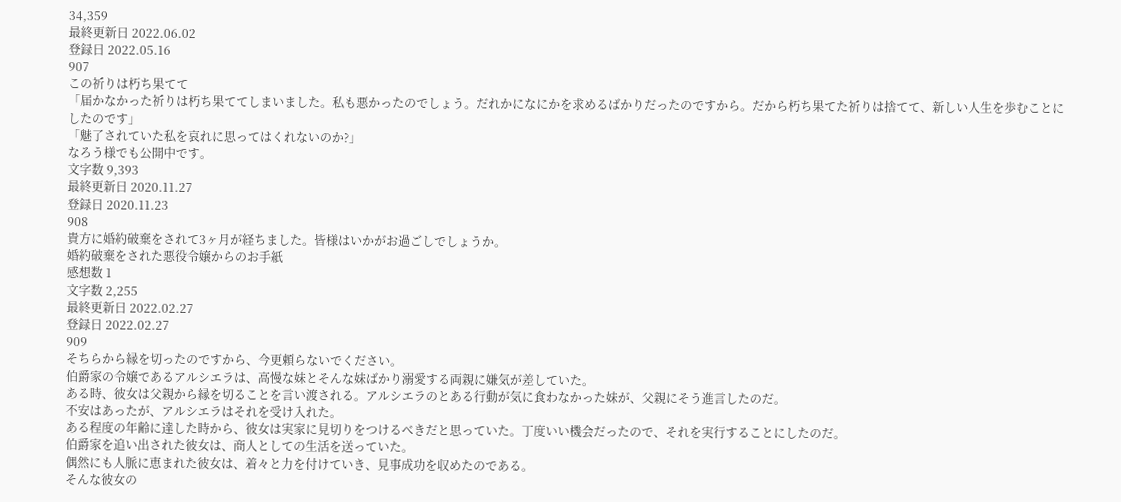34,359
最終更新日 2022.06.02
登録日 2022.05.16
907
この祈りは朽ち果てて
「届かなかった祈りは朽ち果ててしまいました。私も悪かったのでしょう。だれかになにかを求めるばかりだったのですから。だから朽ち果てた祈りは捨てて、新しい人生を歩むことにしたのです」
「魅了されていた私を哀れに思ってはくれないのか?」
なろう様でも公開中です。
文字数 9,393
最終更新日 2020.11.27
登録日 2020.11.23
908
貴方に婚約破棄をされて3ヶ月が経ちました。皆様はいかがお過ごしでしょうか。
婚約破棄をされた悪役令嬢からのお手紙
感想数 1
文字数 2,255
最終更新日 2022.02.27
登録日 2022.02.27
909
そちらから縁を切ったのですから、今更頼らないでください。
伯爵家の令嬢であるアルシエラは、高慢な妹とそんな妹ばかり溺愛する両親に嫌気が差していた。
ある時、彼女は父親から縁を切ることを言い渡される。アルシエラのとある行動が気に食わなかった妹が、父親にそう進言したのだ。
不安はあったが、アルシエラはそれを受け入れた。
ある程度の年齢に達した時から、彼女は実家に見切りをつけるべきだと思っていた。丁度いい機会だったので、それを実行することにしたのだ。
伯爵家を追い出された彼女は、商人としての生活を送っていた。
偶然にも人脈に恵まれた彼女は、着々と力を付けていき、見事成功を収めたのである。
そんな彼女の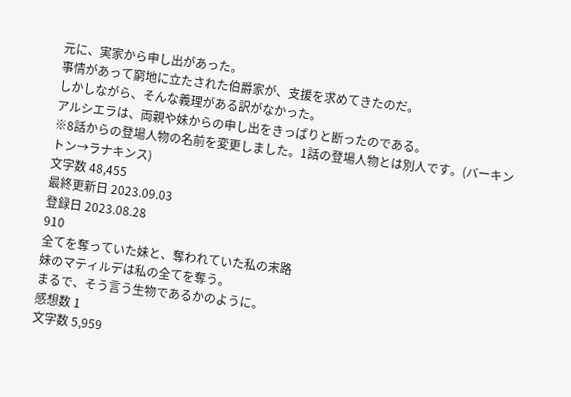元に、実家から申し出があった。
事情があって窮地に立たされた伯爵家が、支援を求めてきたのだ。
しかしながら、そんな義理がある訳がなかった。
アルシエラは、両親や妹からの申し出をきっぱりと断ったのである。
※8話からの登場人物の名前を変更しました。1話の登場人物とは別人です。(バーキントン→ラナキンス)
文字数 48,455
最終更新日 2023.09.03
登録日 2023.08.28
910
全てを奪っていた妹と、奪われていた私の末路
妹のマティルデは私の全てを奪う。
まるで、そう言う生物であるかのように。
感想数 1
文字数 5,959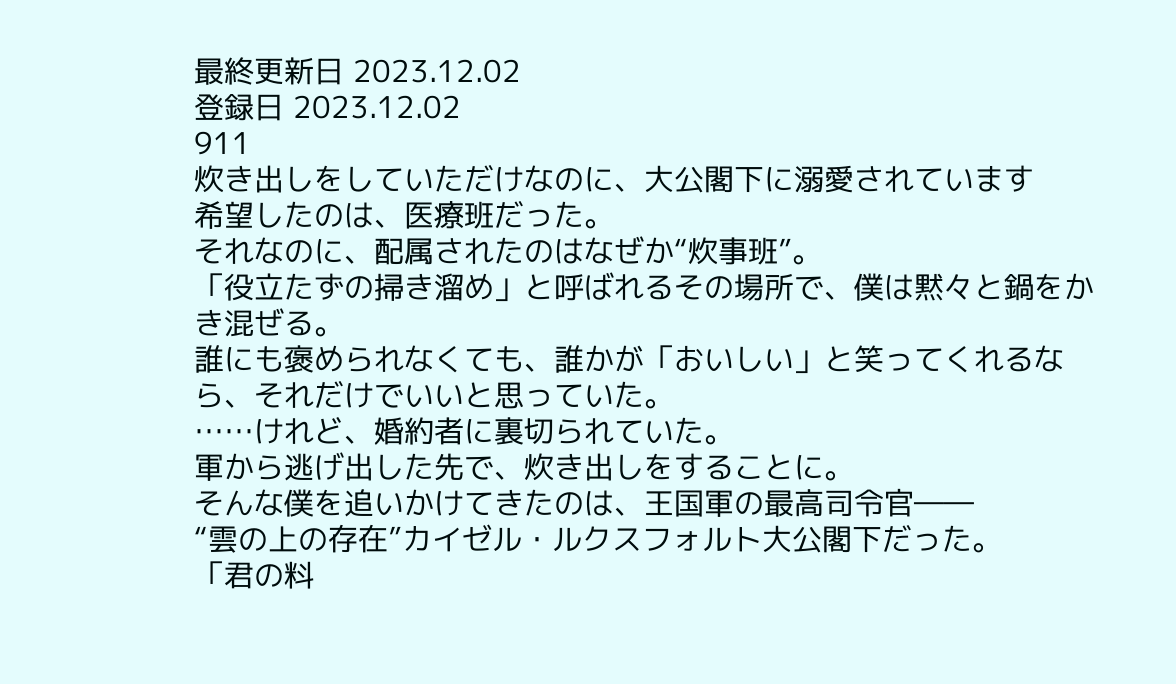最終更新日 2023.12.02
登録日 2023.12.02
911
炊き出しをしていただけなのに、大公閣下に溺愛されています
希望したのは、医療班だった。
それなのに、配属されたのはなぜか“炊事班”。
「役立たずの掃き溜め」と呼ばれるその場所で、僕は黙々と鍋をかき混ぜる。
誰にも褒められなくても、誰かが「おいしい」と笑ってくれるなら、それだけでいいと思っていた。
……けれど、婚約者に裏切られていた。
軍から逃げ出した先で、炊き出しをすることに。
そんな僕を追いかけてきたのは、王国軍の最高司令官――
“雲の上の存在”カイゼル・ルクスフォルト大公閣下だった。
「君の料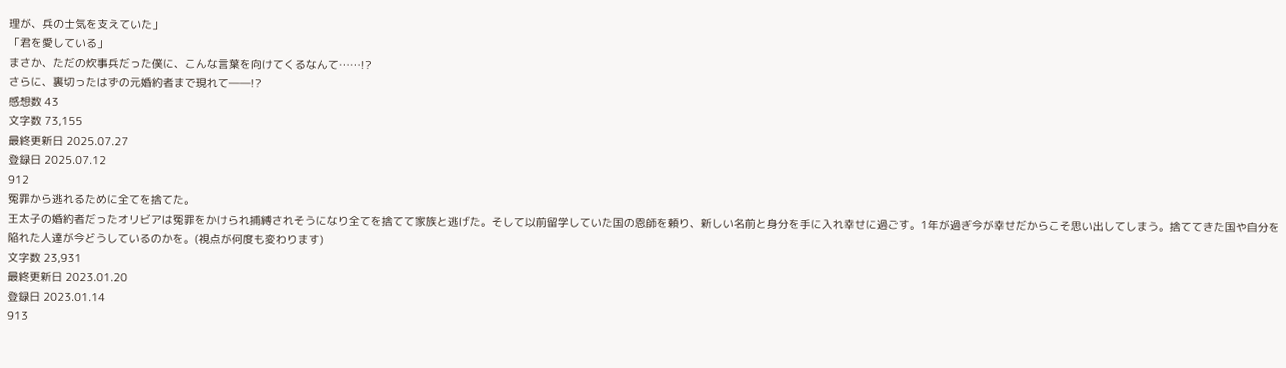理が、兵の士気を支えていた」
「君を愛している」
まさか、ただの炊事兵だった僕に、こんな言葉を向けてくるなんて……!?
さらに、裏切ったはずの元婚約者まで現れて――!?
感想数 43
文字数 73,155
最終更新日 2025.07.27
登録日 2025.07.12
912
冤罪から逃れるために全てを捨てた。
王太子の婚約者だったオリビアは冤罪をかけられ捕縛されそうになり全てを捨てて家族と逃げた。そして以前留学していた国の恩師を頼り、新しい名前と身分を手に入れ幸せに過ごす。1年が過ぎ今が幸せだからこそ思い出してしまう。捨ててきた国や自分を陥れた人達が今どうしているのかを。(視点が何度も変わります)
文字数 23,931
最終更新日 2023.01.20
登録日 2023.01.14
913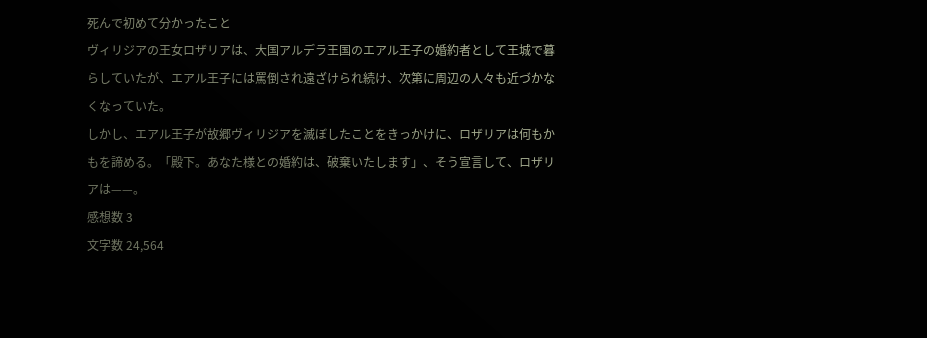死んで初めて分かったこと
ヴィリジアの王女ロザリアは、大国アルデラ王国のエアル王子の婚約者として王城で暮らしていたが、エアル王子には罵倒され遠ざけられ続け、次第に周辺の人々も近づかなくなっていた。
しかし、エアル王子が故郷ヴィリジアを滅ぼしたことをきっかけに、ロザリアは何もかもを諦める。「殿下。あなた様との婚約は、破棄いたします」、そう宣言して、ロザリアは——。
感想数 3
文字数 24,564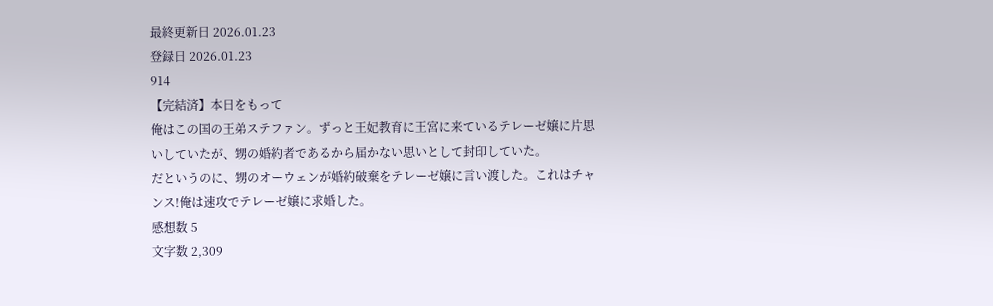最終更新日 2026.01.23
登録日 2026.01.23
914
【完結済】本日をもって
俺はこの国の王弟ステファン。ずっと王妃教育に王宮に来ているテレーゼ嬢に片思いしていたが、甥の婚約者であるから届かない思いとして封印していた。
だというのに、甥のオーウェンが婚約破棄をテレーゼ嬢に言い渡した。これはチャンス!俺は速攻でテレーゼ嬢に求婚した。
感想数 5
文字数 2,309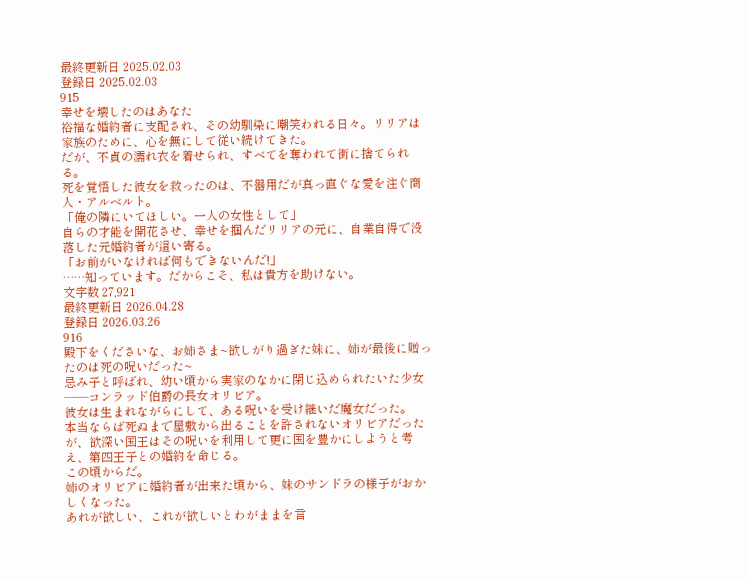最終更新日 2025.02.03
登録日 2025.02.03
915
幸せを壊したのはあなた
裕福な婚約者に支配され、その幼馴染に嘲笑われる日々。リリアは家族のために、心を無にして従い続けてきた。
だが、不貞の濡れ衣を着せられ、すべてを奪われて街に捨てられる。
死を覚悟した彼女を救ったのは、不器用だが真っ直ぐな愛を注ぐ商人・アルベルト。
「俺の隣にいてほしい。一人の女性として」
自らの才能を開花させ、幸せを掴んだリリアの元に、自業自得で没落した元婚約者が這い寄る。
「お前がいなければ何もできないんだ!」
……知っています。だからこそ、私は貴方を助けない。
文字数 27,921
最終更新日 2026.04.28
登録日 2026.03.26
916
殿下をくださいな、お姉さま~欲しがり過ぎた妹に、姉が最後に贈ったのは死の呪いだった~
忌み子と呼ばれ、幼い頃から実家のなかに閉じ込められたいた少女――コンラッド伯爵の長女オリビア。
彼女は生まれながらにして、ある呪いを受け継いだ魔女だった。
本当ならば死ぬまで屋敷から出ることを許されないオリビアだったが、欲深い国王はその呪いを利用して更に国を豊かにしようと考え、第四王子との婚約を命じる。
この頃からだ。
姉のオリビアに婚約者が出来た頃から、妹のサンドラの様子がおかしくなった。
あれが欲しい、これが欲しいとわがままを言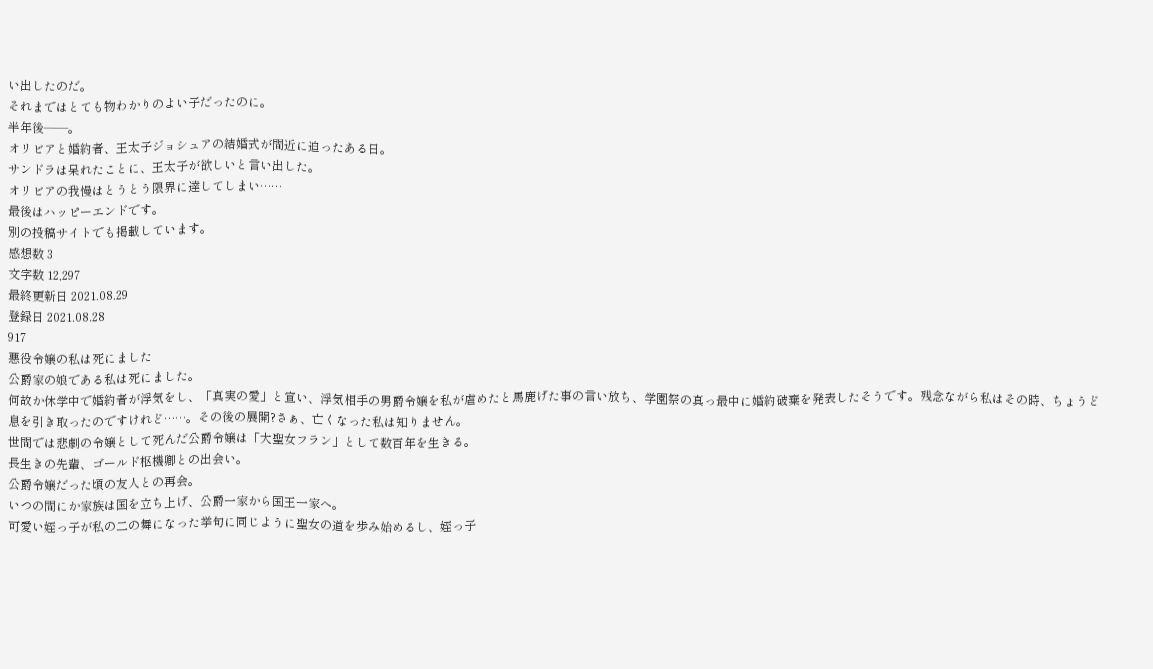い出したのだ。
それまではとても物わかりのよい子だったのに。
半年後――。
オリビアと婚約者、王太子ジョシュアの結婚式が間近に迫ったある日。
サンドラは呆れたことに、王太子が欲しいと言い出した。
オリビアの我慢はとうとう限界に達してしまい……
最後はハッピーエンドです。
別の投稿サイトでも掲載しています。
感想数 3
文字数 12,297
最終更新日 2021.08.29
登録日 2021.08.28
917
悪役令嬢の私は死にました
公爵家の娘である私は死にました。
何故か休学中で婚約者が浮気をし、「真実の愛」と宣い、浮気相手の男爵令嬢を私が虐めたと馬鹿げた事の言い放ち、学園祭の真っ最中に婚約破棄を発表したそうです。残念ながら私はその時、ちょうど息を引き取ったのですけれど……。その後の展開?さぁ、亡くなった私は知りません。
世間では悲劇の令嬢として死んだ公爵令嬢は「大聖女フラン」として数百年を生きる。
長生きの先輩、ゴールド枢機卿との出会い。
公爵令嬢だった頃の友人との再会。
いつの間にか家族は国を立ち上げ、公爵一家から国王一家へ。
可愛い姪っ子が私の二の舞になった挙句に同じように聖女の道を歩み始めるし、姪っ子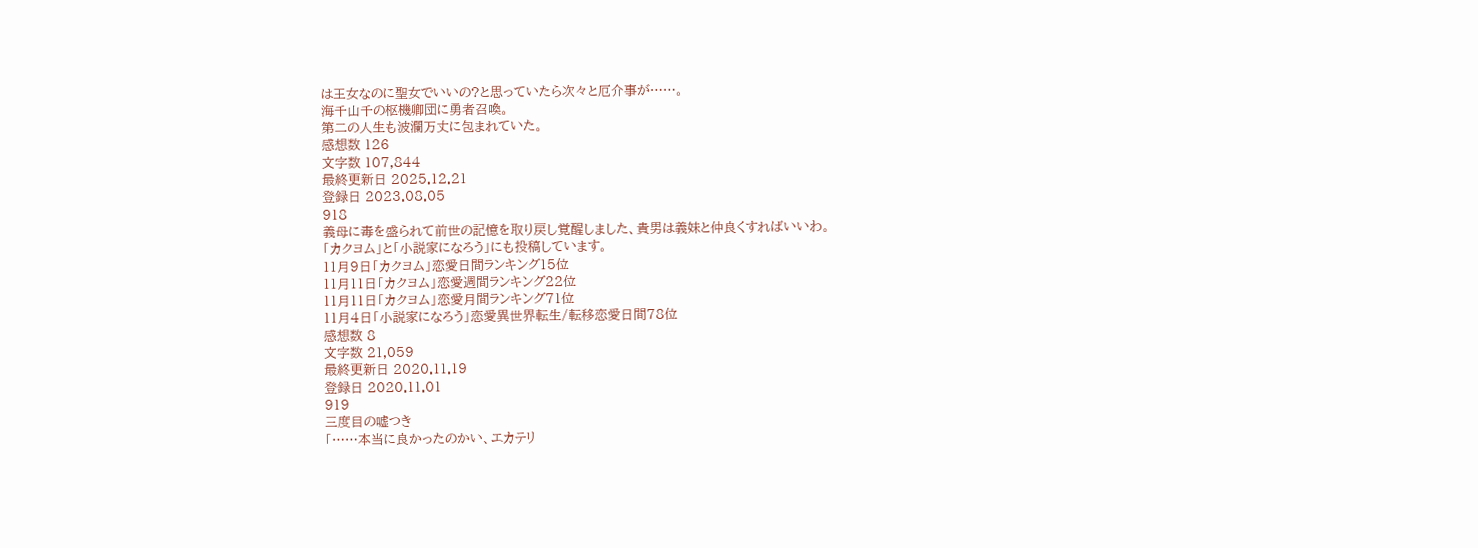は王女なのに聖女でいいの?と思っていたら次々と厄介事が……。
海千山千の枢機卿団に勇者召喚。
第二の人生も波瀾万丈に包まれていた。
感想数 126
文字数 107,844
最終更新日 2025.12.21
登録日 2023.08.05
918
義母に毒を盛られて前世の記憶を取り戻し覚醒しました、貴男は義妹と仲良くすればいいわ。
「カクヨム」と「小説家になろう」にも投稿しています。
11月9日「カクヨム」恋愛日間ランキング15位
11月11日「カクヨム」恋愛週間ランキング22位
11月11日「カクヨム」恋愛月間ランキング71位
11月4日「小説家になろう」恋愛異世界転生/転移恋愛日間78位
感想数 8
文字数 21,059
最終更新日 2020.11.19
登録日 2020.11.01
919
三度目の嘘つき
「……本当に良かったのかい、エカテリ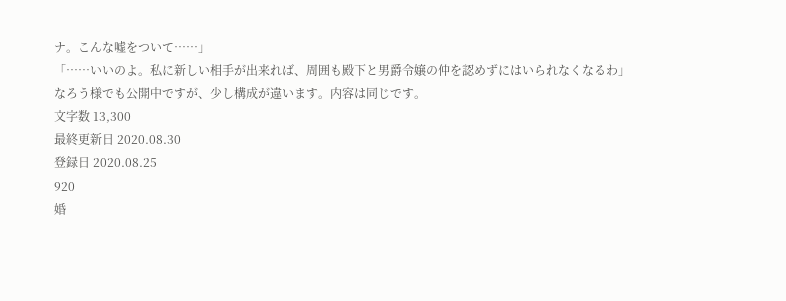ナ。こんな嘘をついて……」
「……いいのよ。私に新しい相手が出来れば、周囲も殿下と男爵令嬢の仲を認めずにはいられなくなるわ」
なろう様でも公開中ですが、少し構成が違います。内容は同じです。
文字数 13,300
最終更新日 2020.08.30
登録日 2020.08.25
920
婚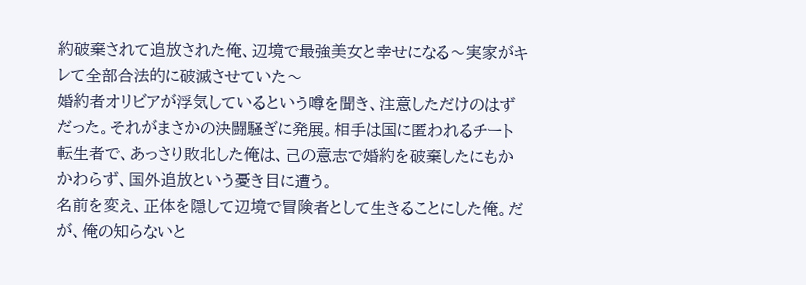約破棄されて追放された俺、辺境で最強美女と幸せになる〜実家がキレて全部合法的に破滅させていた〜
婚約者オリビアが浮気しているという噂を聞き、注意しただけのはずだった。それがまさかの決闘騒ぎに発展。相手は国に匿われるチート転生者で、あっさり敗北した俺は、己の意志で婚約を破棄したにもかかわらず、国外追放という憂き目に遭う。
名前を変え、正体を隠して辺境で冒険者として生きることにした俺。だが、俺の知らないと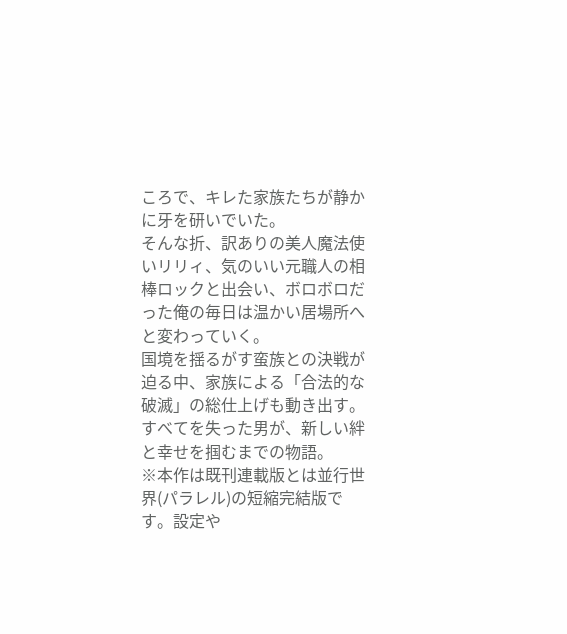ころで、キレた家族たちが静かに牙を研いでいた。
そんな折、訳ありの美人魔法使いリリィ、気のいい元職人の相棒ロックと出会い、ボロボロだった俺の毎日は温かい居場所へと変わっていく。
国境を揺るがす蛮族との決戦が迫る中、家族による「合法的な破滅」の総仕上げも動き出す。
すべてを失った男が、新しい絆と幸せを掴むまでの物語。
※本作は既刊連載版とは並行世界(パラレル)の短縮完結版です。設定や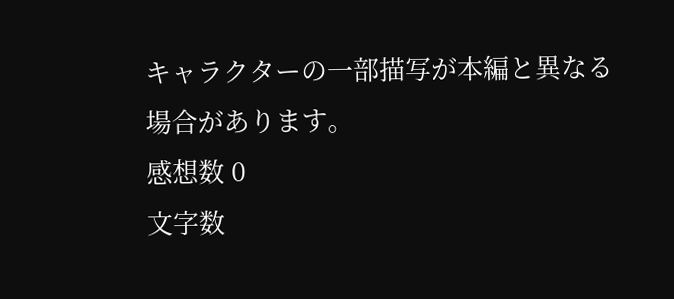キャラクターの一部描写が本編と異なる場合があります。
感想数 0
文字数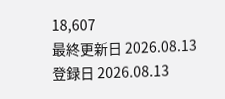18,607
最終更新日 2026.08.13
登録日 2026.08.13